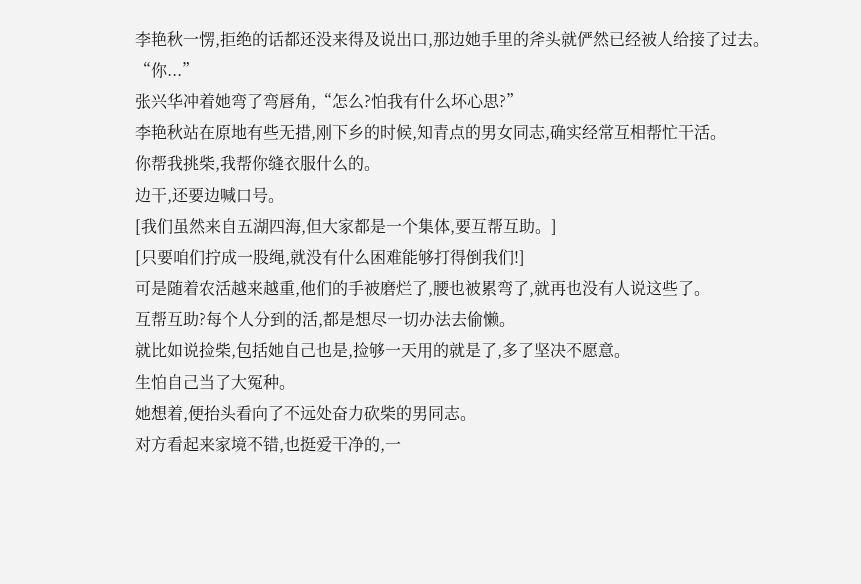李艳秋一愣,拒绝的话都还没来得及说出口,那边她手里的斧头就俨然已经被人给接了过去。
“你...”
张兴华冲着她弯了弯唇角,“怎么?怕我有什么坏心思?”
李艳秋站在原地有些无措,刚下乡的时候,知青点的男女同志,确实经常互相帮忙干活。
你帮我挑柴,我帮你缝衣服什么的。
边干,还要边喊口号。
[我们虽然来自五湖四海,但大家都是一个集体,要互帮互助。]
[只要咱们拧成一股绳,就没有什么困难能够打得倒我们!]
可是随着农活越来越重,他们的手被磨烂了,腰也被累弯了,就再也没有人说这些了。
互帮互助?每个人分到的活,都是想尽一切办法去偷懒。
就比如说捡柴,包括她自己也是,捡够一天用的就是了,多了坚决不愿意。
生怕自己当了大冤种。
她想着,便抬头看向了不远处奋力砍柴的男同志。
对方看起来家境不错,也挺爱干净的,一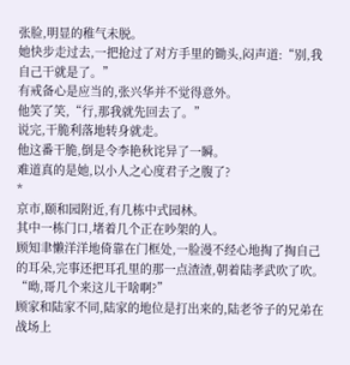张脸,明显的稚气未脱。
她快步走过去,一把抢过了对方手里的锄头,闷声道:“别,我自己干就是了。”
有戒备心是应当的,张兴华并不觉得意外。
他笑了笑,“行,那我就先回去了。”
说完,干脆利落地转身就走。
他这番干脆,倒是令李艳秋诧异了一瞬。
难道真的是她,以小人之心度君子之腹了?
*
京市,颐和园附近,有几栋中式园林。
其中一栋门口,堵着几个正在吵架的人。
顾知聿懒洋洋地倚靠在门框处,一脸漫不经心地掏了掏自己的耳朵,完事还把耳孔里的那一点渣渣,朝着陆孝武吹了吹。
“呦,哥几个来这儿干啥啊?”
顾家和陆家不同,陆家的地位是打出来的,陆老爷子的兄弟在战场上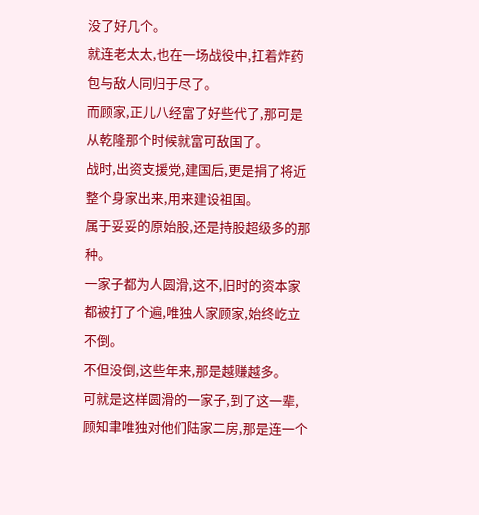没了好几个。
就连老太太,也在一场战役中,扛着炸药包与敌人同归于尽了。
而顾家,正儿八经富了好些代了,那可是从乾隆那个时候就富可敌国了。
战时,出资支援党,建国后,更是捐了将近整个身家出来,用来建设祖国。
属于妥妥的原始股,还是持股超级多的那种。
一家子都为人圆滑,这不,旧时的资本家都被打了个遍,唯独人家顾家,始终屹立不倒。
不但没倒,这些年来,那是越赚越多。
可就是这样圆滑的一家子,到了这一辈,顾知聿唯独对他们陆家二房,那是连一个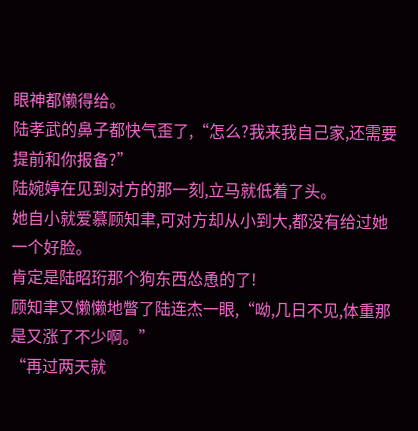眼神都懒得给。
陆孝武的鼻子都快气歪了,“怎么?我来我自己家,还需要提前和你报备?”
陆婉婷在见到对方的那一刻,立马就低着了头。
她自小就爱慕顾知聿,可对方却从小到大,都没有给过她一个好脸。
肯定是陆昭珩那个狗东西怂恿的了!
顾知聿又懒懒地瞥了陆连杰一眼,“呦,几日不见,体重那是又涨了不少啊。”
“再过两天就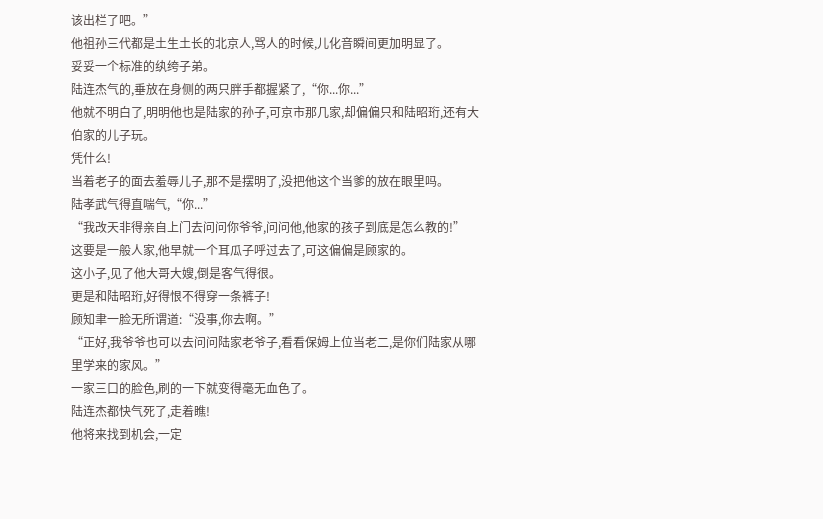该出栏了吧。”
他祖孙三代都是土生土长的北京人,骂人的时候,儿化音瞬间更加明显了。
妥妥一个标准的纨绔子弟。
陆连杰气的,垂放在身侧的两只胖手都握紧了,“你...你...”
他就不明白了,明明他也是陆家的孙子,可京市那几家,却偏偏只和陆昭珩,还有大伯家的儿子玩。
凭什么!
当着老子的面去羞辱儿子,那不是摆明了,没把他这个当爹的放在眼里吗。
陆孝武气得直喘气,“你...”
“我改天非得亲自上门去问问你爷爷,问问他,他家的孩子到底是怎么教的!”
这要是一般人家,他早就一个耳瓜子呼过去了,可这偏偏是顾家的。
这小子,见了他大哥大嫂,倒是客气得很。
更是和陆昭珩,好得恨不得穿一条裤子!
顾知聿一脸无所谓道:“没事,你去啊。”
“正好,我爷爷也可以去问问陆家老爷子,看看保姆上位当老二,是你们陆家从哪里学来的家风。”
一家三口的脸色,刷的一下就变得毫无血色了。
陆连杰都快气死了,走着瞧!
他将来找到机会,一定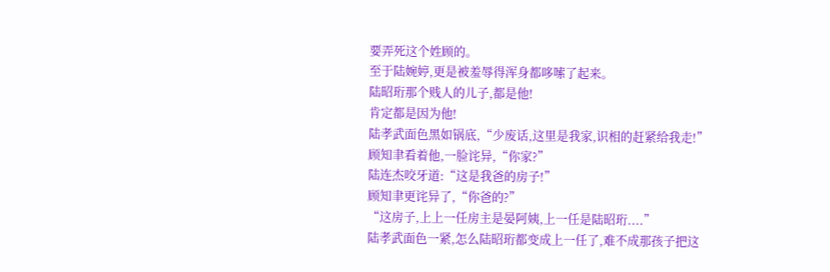要弄死这个姓顾的。
至于陆婉婷,更是被羞辱得浑身都哆嗦了起来。
陆昭珩那个贱人的儿子,都是他!
肯定都是因为他!
陆孝武面色黑如锅底,“少废话,这里是我家,识相的赶紧给我走!”
顾知聿看着他,一脸诧异,“你家?”
陆连杰咬牙道:“这是我爸的房子!”
顾知聿更诧异了,“你爸的?”
“这房子,上上一任房主是晏阿姨,上一任是陆昭珩....”
陆孝武面色一紧,怎么陆昭珩都变成上一任了,难不成那孩子把这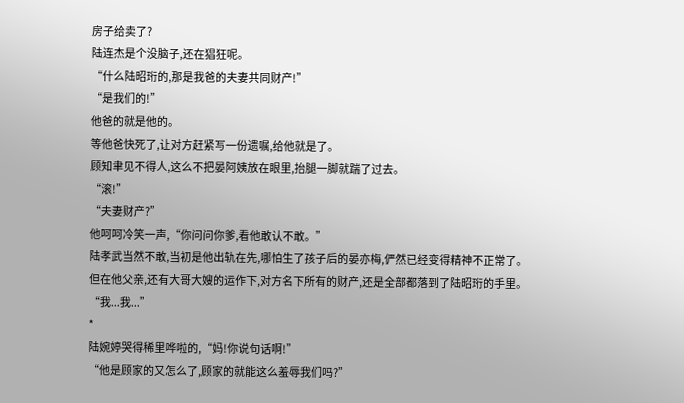房子给卖了?
陆连杰是个没脑子,还在猖狂呢。
“什么陆昭珩的,那是我爸的夫妻共同财产!”
“是我们的!”
他爸的就是他的。
等他爸快死了,让对方赶紧写一份遗嘱,给他就是了。
顾知聿见不得人,这么不把晏阿姨放在眼里,抬腿一脚就踹了过去。
“滚!”
“夫妻财产?”
他呵呵冷笑一声,“你问问你爹,看他敢认不敢。”
陆孝武当然不敢,当初是他出轨在先,哪怕生了孩子后的晏亦梅,俨然已经变得精神不正常了。
但在他父亲,还有大哥大嫂的运作下,对方名下所有的财产,还是全部都落到了陆昭珩的手里。
“我...我...”
*
陆婉婷哭得稀里哗啦的,“妈!你说句话啊!”
“他是顾家的又怎么了,顾家的就能这么羞辱我们吗?”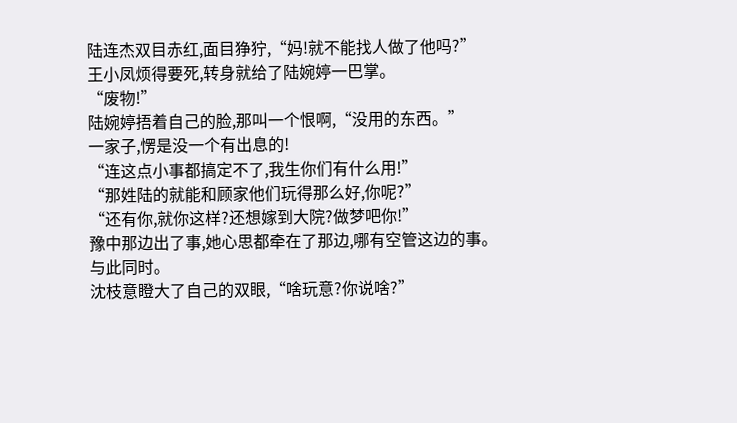陆连杰双目赤红,面目狰狞,“妈!就不能找人做了他吗?”
王小凤烦得要死,转身就给了陆婉婷一巴掌。
“废物!”
陆婉婷捂着自己的脸,那叫一个恨啊,“没用的东西。”
一家子,愣是没一个有出息的!
“连这点小事都搞定不了,我生你们有什么用!”
“那姓陆的就能和顾家他们玩得那么好,你呢?”
“还有你,就你这样?还想嫁到大院?做梦吧你!”
豫中那边出了事,她心思都牵在了那边,哪有空管这边的事。
与此同时。
沈枝意瞪大了自己的双眼,“啥玩意?你说啥?”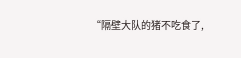“隔壁大队的猪不吃食了,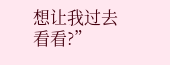想让我过去看看?”